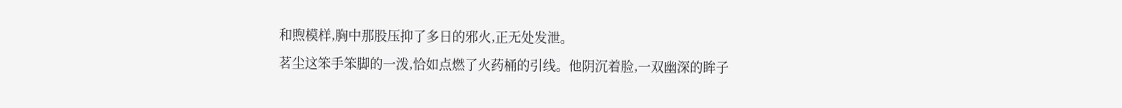和煦模样,胸中那股压抑了多日的邪火,正无处发泄。
茗尘这笨手笨脚的一泼,恰如点燃了火药桶的引线。他阴沉着脸,一双幽深的眸子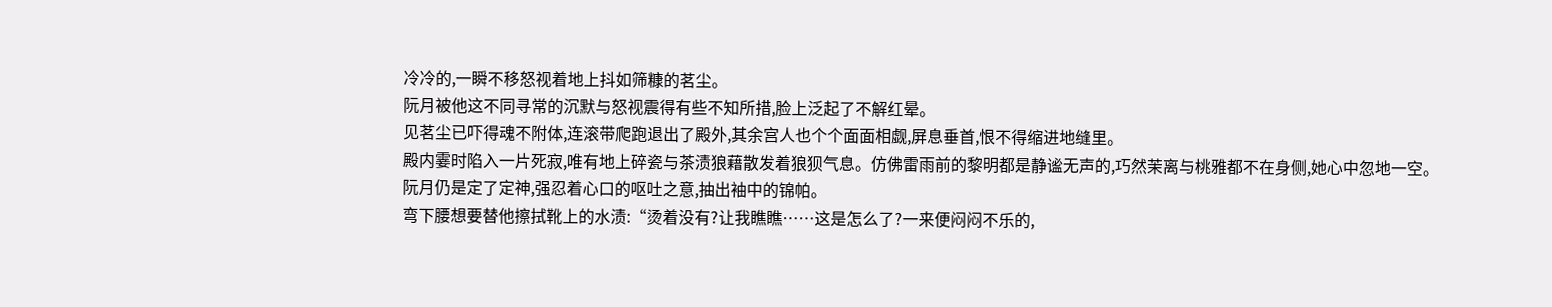冷冷的,一瞬不移怒视着地上抖如筛糠的茗尘。
阮月被他这不同寻常的沉默与怒视震得有些不知所措,脸上泛起了不解红晕。
见茗尘已吓得魂不附体,连滚带爬跑退出了殿外,其余宫人也个个面面相觑,屏息垂首,恨不得缩进地缝里。
殿内霎时陷入一片死寂,唯有地上碎瓷与茶渍狼藉散发着狼狈气息。仿佛雷雨前的黎明都是静谧无声的,巧然茉离与桃雅都不在身侧,她心中忽地一空。
阮月仍是定了定神,强忍着心口的呕吐之意,抽出袖中的锦帕。
弯下腰想要替他擦拭靴上的水渍:“烫着没有?让我瞧瞧……这是怎么了?一来便闷闷不乐的,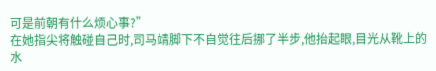可是前朝有什么烦心事?”
在她指尖将触碰自己时,司马靖脚下不自觉往后挪了半步,他抬起眼,目光从靴上的水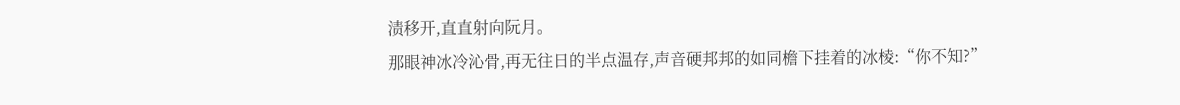渍移开,直直射向阮月。
那眼神冰冷沁骨,再无往日的半点温存,声音硬邦邦的如同檐下挂着的冰棱:“你不知?”